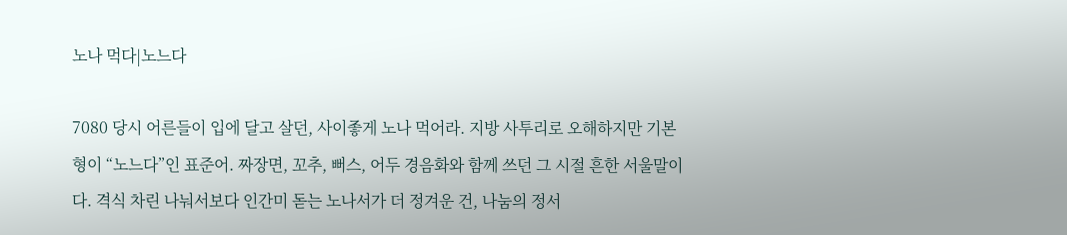노나 먹다|노느다

7080 당시 어른들이 입에 달고 살던, 사이좋게 노나 먹어라. 지방 사투리로 오해하지만 기본형이 “노느다”인 표준어. 짜장면, 꼬추, 뻐스, 어두 경음화와 함께 쓰던 그 시절 흔한 서울말이다. 격식 차린 나눠서보다 인간미 돋는 노나서가 더 정겨운 건, 나눔의 정서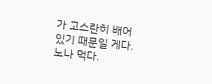가 고스란히 배어 있기 때문일 게다. 노나 먹다.